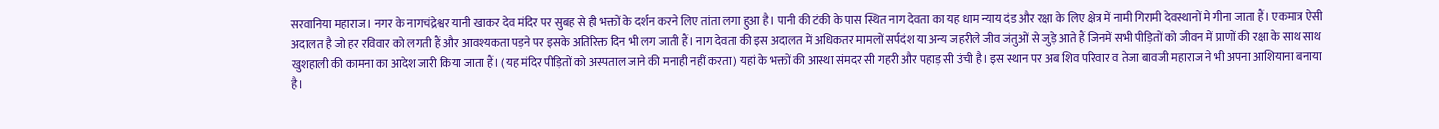सरवानिया महाराज। नगर के नागचंद्रेश्वर यानी खाकर देव मंदिर पर सुबह से ही भक्तों के दर्शन करने लिए तांता लगा हुआ है। पानी की टंकी के पास स्थित नाग देवता का यह धाम न्याय दंड और रक्षा के लिए क्षेत्र में नामी गिरामी देवस्थानों मे गीना जाता हैं। एकमात्र ऐसी अदालत है जो हर रविवार को लगती हैं और आवश्यकता पड़ने पर इसके अतिरिक्त दिन भी लग जाती हैं। नाग देवता की इस अदालत में अधिकतर मामलों सर्पदंश या अन्य जहरीले जीव जंतुओं से जुड़े आते हैं जिनमें सभी पीड़ितों को जीवन में प्राणों की रक्षा के साथ साथ खुशहाली की कामना का आदेश जारी किया जाता हैं। (यह मंदिर पीड़ितों को अस्पताल जाने की मनाही नहीं करता) यहां के भक्तों की आस्था संमदर सी गहरी और पहाड़ सी उंची है। इस स्थान पर अब शिव परिवार व तेजा बावजी महाराज ने भी अपना आशियाना बनाया है।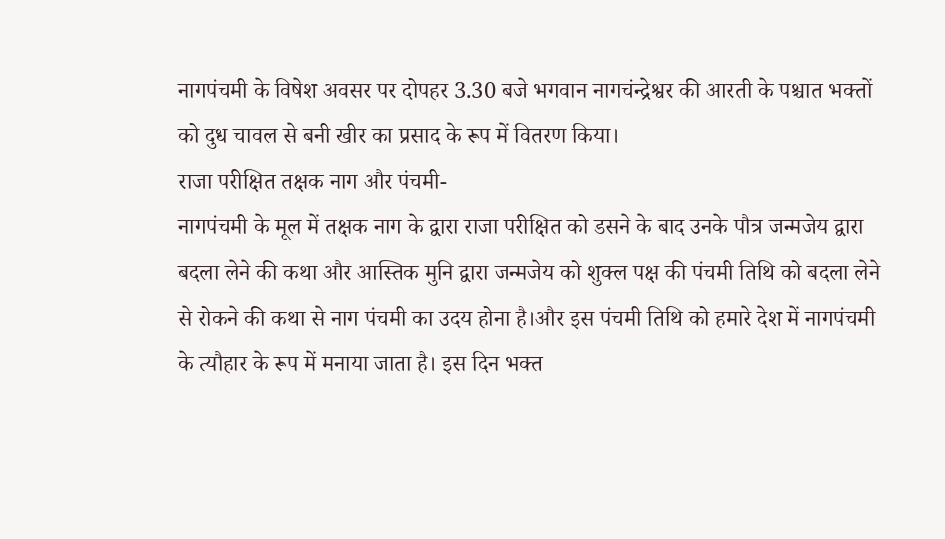नागपंचमी के विषेश अवसर पर दोपहर 3.30 बजे भगवान नागचंन्द्रेश्वर की आरती के पश्चात भक्तों को दुध चावल से बनी खीर का प्रसाद के रूप में वितरण किया।
राजा परीक्षित तक्षक नाग और पंचमी-
नागपंचमी के मूल में तक्षक नाग के द्वारा राजा परीक्षित को डसने के बाद उनके पौत्र जन्मजेय द्वारा बदला लेने की कथा और आस्तिक मुनि द्वारा जन्मजेय को शुक्ल पक्ष की पंचमी तिथि को बदला लेने से रोकने की कथा से नाग पंचमी का उदय होना है।और इस पंचमी तिथि को हमारे देश में नागपंचमी के त्यौहार के रूप में मनाया जाता है। इस दिन भक्त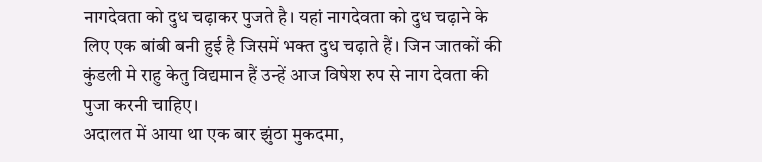नागदेवता को दुध चढ़ाकर पुजते है। यहां नागदेवता को दुध चढ़ाने के लिए एक बांबी बनी हुई है जिसमें भक्त दुध चढ़ाते हैं। जिन जातकों की कुंडली मे राहु केतु विद्यमान हैं उन्हें आज विषेश रुप से नाग देवता की पुजा करनी चाहिए।
अदालत में आया था एक बार झुंठा मुकदमा,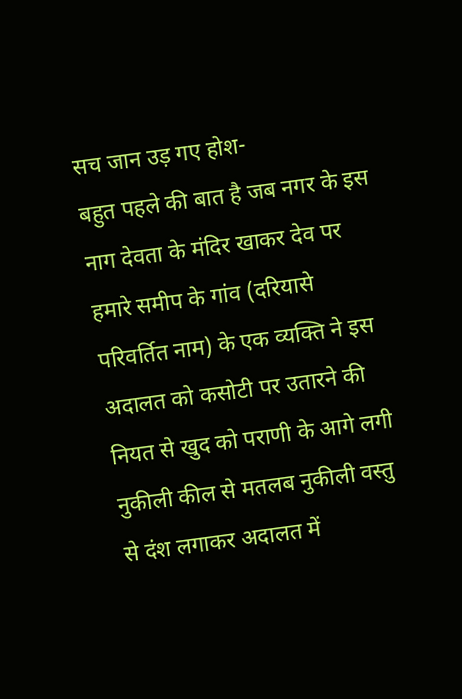सच जान उड़ गए होश-
बहुत पहले की बात है जब नगर के इस नाग देवता के मंदिर खाकर देव पर हमारे समीप के गांव (दरियासे परिवर्तित नाम) के एक व्यक्ति ने इस अदालत को कसोटी पर उतारने की नियत से खुद को पराणी के आगे लगी नुकीली कील से मतलब नुकीली वस्तु से दंश लगाकर अदालत में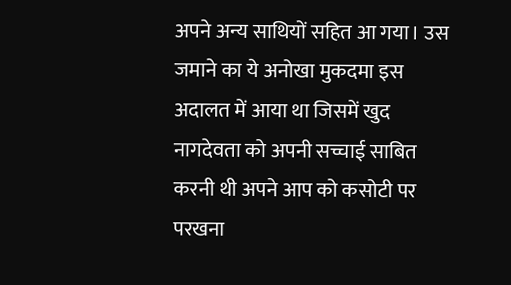अपने अन्य साथियों सहित आ गया। उस जमाने का ये अनोखा मुकदमा इस अदालत में आया था जिसमें खुद नागदेवता को अपनी सच्चाई साबित करनी थी अपने आप को कसोटी पर परखना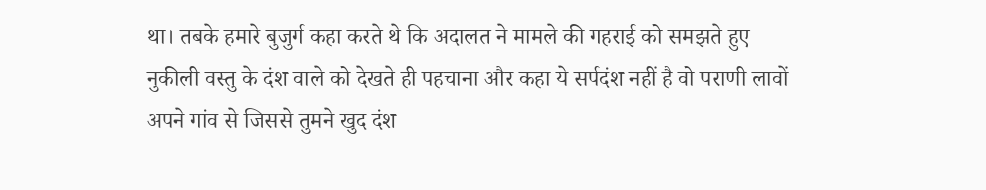था। तबके हमारे बुजुर्ग कहा करते थे कि अदालत ने मामले की गहराई को समझते हुए नुकीली वस्तु के दंश वाले को देखते ही पहचाना और कहा ये सर्पदंश नहीं है वो पराणी लावों अपने गांव से जिससे तुमने खुद दंश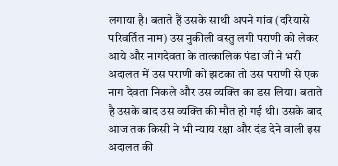लगाया है। बताते हैं उसके साथी अपने गांव (दरियासे परिवर्तित नाम) उस नुकीली वस्तु लगी पराणी को लेकर आये और नागदेवता के तात्कालिक पंडा जी ने भरी अदालत में उस पराणी को झटका तो उस पराणी से एक नाग देवता निकले और उस व्यक्ति का डस लिया। बताते है उसके बाद उस व्यक्ति की मौत हो गई थी। उसके बाद आज तक किसी ने भी न्याय रक्षा और दंड देने वाली इस अदालत की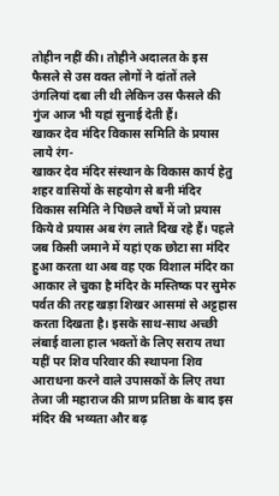तोहीन नहीं की। तोहीने अदालत के इस फैसले से उस वक्त लोगों ने दांतों तले उंगलियां दबा ली थी लेकिन उस फैसले की गुंज आज भी यहां सुनाई देती हैं।
खाकर देव मंदिर विकास समिति के प्रयास लाये रंग-
खाकर देव मंदिर संस्थान के विकास कार्य हेतु शहर वासियों के सहयोग से बनी मंदिर विकास समिति ने पिछले वर्षों में जो प्रयास किये वे प्रयास अब रंग लाते दिख रहे हैं। पहले जब किसी जमाने में यहां एक छोटा सा मंदिर हुआ करता था अब वह एक विशाल मंदिर का आकार ले चुका है मंदिर के मस्तिष्क पर सुमेरु पर्वत की तरह खड़ा शिखर आसमां से अट्टहास करता दिखता है। इसके साथ-साथ अच्छी लंबाई वाला हाल भक्तों के लिए सराय तथा यहीं पर शिव परिवार की स्थापना शिव आराधना करने वाले उपासकों के लिए तथा तेजा जी महाराज की प्राण प्रतिष्ठा के बाद इस मंदिर की भव्यता और बढ़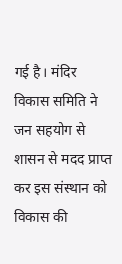गई है। मंदिर विकास समिति ने जन सहयोग से शासन से मदद प्राप्त कर इस संस्थान को विकास की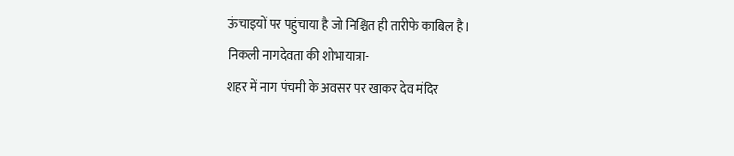ऊंचाइयों पर पहुंचाया है जो निश्चित ही तारीफे काबिल है।
निकली नागदेवता की शोभायात्रा-
शहर में नाग पंचमी के अवसर पर खाकर देव मंदिर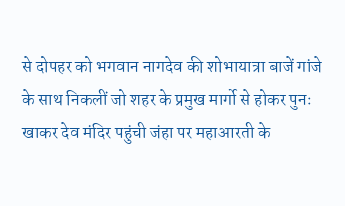से दोपहर को भगवान नागदेव की शोभायात्रा बाजें गांजे के साथ निकलीं जो शहर के प्रमुख मार्गो से होकर पुनः खाकर देव मंदिर पहुंची जंहा पर महाआरती के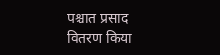पश्चात प्रसाद वितरण किया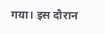गया। इस दौरान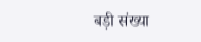बड़ी संख्या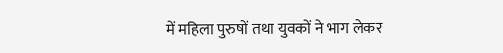में महिला पुरुषों तथा युवकों ने भाग लेकर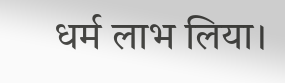धर्म लाभ लिया।